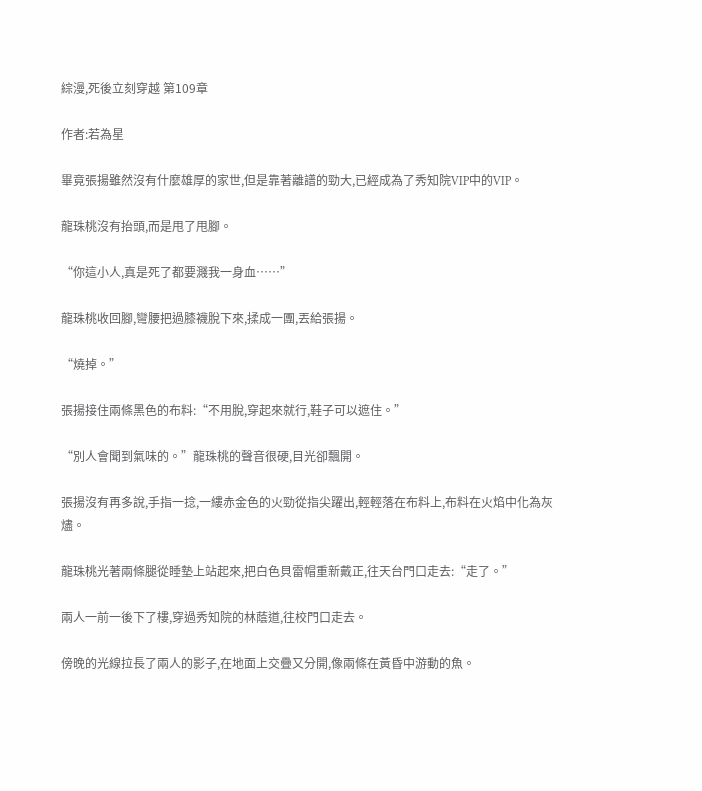綜漫,死後立刻穿越 第109章

作者:若為星

畢竟張揚雖然沒有什麼雄厚的家世,但是靠著離譜的勁大,已經成為了秀知院VIP中的VIP。

龍珠桃沒有抬頭,而是甩了甩腳。

“你這小人,真是死了都要濺我一身血……”

龍珠桃收回腳,彎腰把過膝襪脫下來,揉成一團,丟給張揚。

“燒掉。”

張揚接住兩條黑色的布料:“不用脫,穿起來就行,鞋子可以遮住。”

“別人會聞到氣味的。”龍珠桃的聲音很硬,目光卻飄開。

張揚沒有再多說,手指一捻,一縷赤金色的火勁從指尖躍出,輕輕落在布料上,布料在火焰中化為灰燼。

龍珠桃光著兩條腿從睡墊上站起來,把白色貝雷帽重新戴正,往天台門口走去:“走了。”

兩人一前一後下了樓,穿過秀知院的林蔭道,往校門口走去。

傍晚的光線拉長了兩人的影子,在地面上交疊又分開,像兩條在黃昏中游動的魚。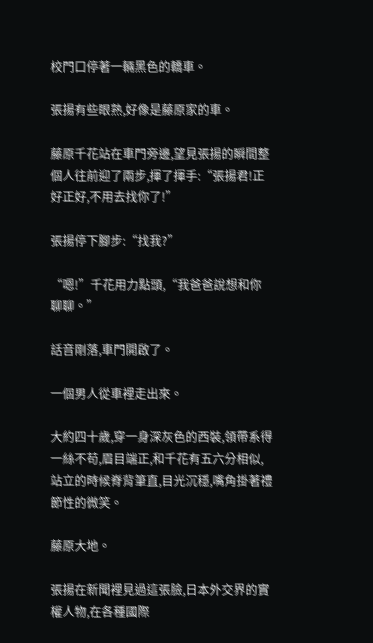校門口停著一輛黑色的轎車。

張揚有些眼熟,好像是藤原家的車。

藤原千花站在車門旁邊,望見張揚的瞬間整個人往前迎了兩步,揮了揮手:“張揚君!正好正好,不用去找你了!”

張揚停下腳步:“找我?”

“嗯!”千花用力點頭,“我爸爸說想和你聊聊。”

話音剛落,車門開啟了。

一個男人從車裡走出來。

大約四十歲,穿一身深灰色的西裝,領帶系得一絲不苟,眉目端正,和千花有五六分相似,站立的時候脊背筆直,目光沉穩,嘴角掛著禮節性的微笑。

藤原大地。

張揚在新聞裡見過這張臉,日本外交界的實權人物,在各種國際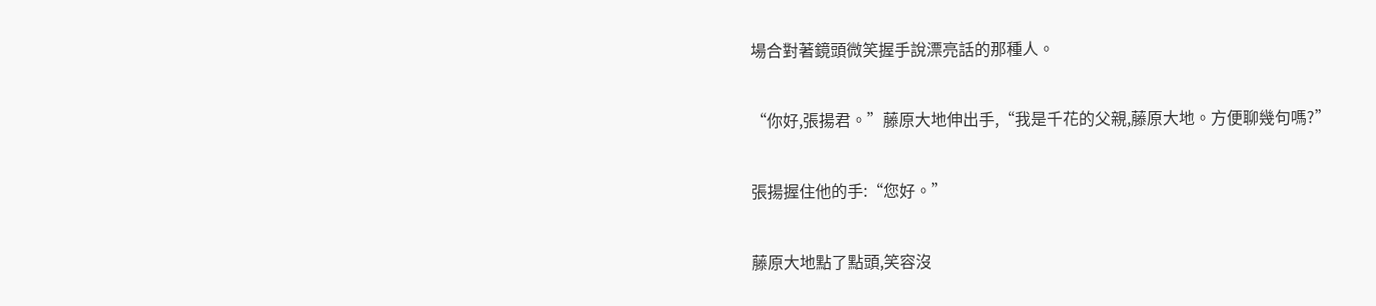場合對著鏡頭微笑握手說漂亮話的那種人。

“你好,張揚君。”藤原大地伸出手,“我是千花的父親,藤原大地。方便聊幾句嗎?”

張揚握住他的手:“您好。”

藤原大地點了點頭,笑容沒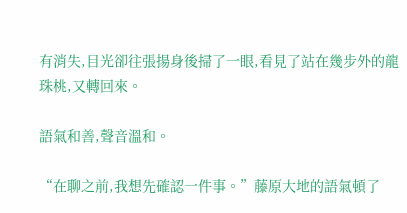有消失,目光卻往張揚身後掃了一眼,看見了站在幾步外的龍珠桃,又轉回來。

語氣和善,聲音溫和。

“在聊之前,我想先確認一件事。”藤原大地的語氣頓了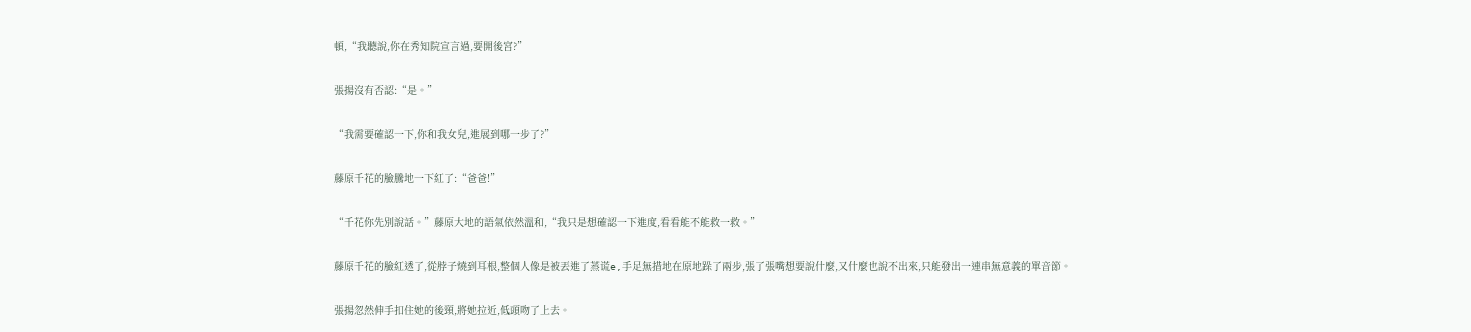頓,“我聽說,你在秀知院宣言過,要開後宮?”

張揚沒有否認:“是。”

“我需要確認一下,你和我女兒,進展到哪一步了?”

藤原千花的臉騰地一下紅了:“爸爸!”

“千花你先別說話。”藤原大地的語氣依然溫和,“我只是想確認一下進度,看看能不能救一救。”

藤原千花的臉紅透了,從脖子燒到耳根,整個人像是被丟進了蒸谎e,手足無措地在原地跺了兩步,張了張嘴想要說什麼,又什麼也說不出來,只能發出一連串無意義的單音節。

張揚忽然伸手扣住她的後頸,將她拉近,低頭吻了上去。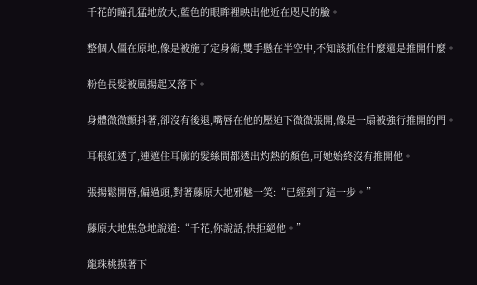千花的瞳孔猛地放大,藍色的眼眸裡映出他近在咫尺的臉。

整個人僵在原地,像是被施了定身術,雙手懸在半空中,不知該抓住什麼還是推開什麼。

粉色長髮被風揚起又落下。

身體微微顫抖著,卻沒有後退,嘴唇在他的壓迫下微微張開,像是一扇被強行推開的門。

耳根紅透了,連遮住耳廓的髮絲間都透出灼熱的顏色,可她始終沒有推開他。

張揚鬆開唇,偏過頭,對著藤原大地邪魅一笑:“已經到了這一步。”

藤原大地焦急地說道:“千花,你說話,快拒絕他。”

龍珠桃摸著下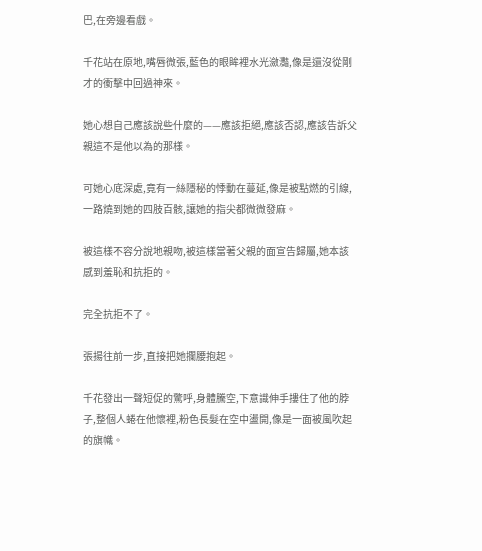巴,在旁邊看戲。

千花站在原地,嘴唇微張,藍色的眼眸裡水光瀲灩,像是還沒從剛才的衝擊中回過神來。

她心想自己應該說些什麼的——應該拒絕,應該否認,應該告訴父親這不是他以為的那樣。

可她心底深處,竟有一絲隱秘的悸動在蔓延,像是被點燃的引線,一路燒到她的四肢百骸,讓她的指尖都微微發麻。

被這樣不容分說地親吻,被這樣當著父親的面宣告歸屬,她本該感到羞恥和抗拒的。

完全抗拒不了。

張揚往前一步,直接把她攔腰抱起。

千花發出一聲短促的驚呼,身體騰空,下意識伸手摟住了他的脖子,整個人蜷在他懷裡,粉色長髮在空中盪開,像是一面被風吹起的旗幟。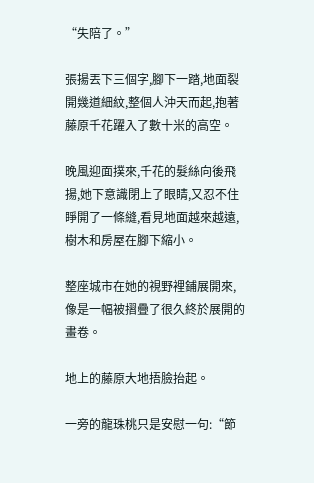“失陪了。”

張揚丟下三個字,腳下一踏,地面裂開幾道細紋,整個人沖天而起,抱著藤原千花躍入了數十米的高空。

晚風迎面撲來,千花的髮絲向後飛揚,她下意識閉上了眼睛,又忍不住睜開了一條縫,看見地面越來越遠,樹木和房屋在腳下縮小。

整座城市在她的視野裡鋪展開來,像是一幅被摺疊了很久終於展開的畫卷。

地上的藤原大地捂臉抬起。

一旁的龍珠桃只是安慰一句:“節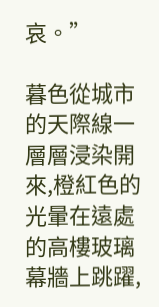哀。”

暮色從城市的天際線一層層浸染開來,橙紅色的光暈在遠處的高樓玻璃幕牆上跳躍,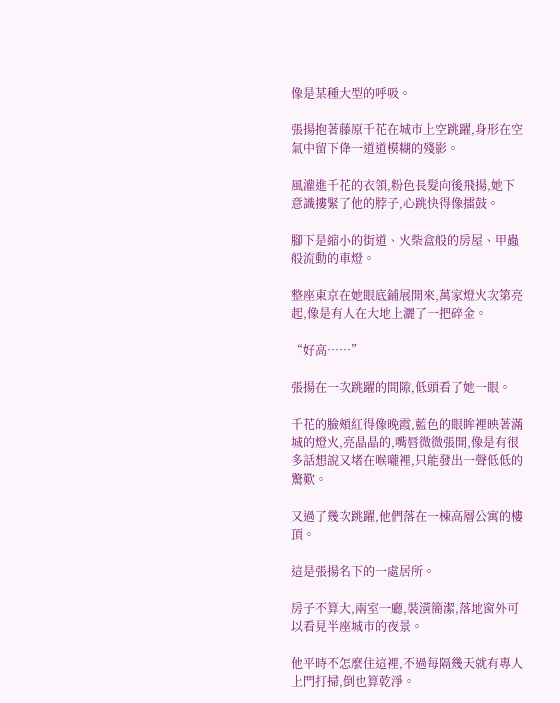像是某種大型的呼吸。

張揚抱著藤原千花在城市上空跳躍,身形在空氣中留下佭一道道模糊的殘影。

風灌進千花的衣領,粉色長髮向後飛揚,她下意識摟緊了他的脖子,心跳快得像擂鼓。

腳下是縮小的街道、火柴盒般的房屋、甲蟲般流動的車燈。

整座東京在她眼底鋪展開來,萬家燈火次第亮起,像是有人在大地上灑了一把碎金。

“好高……”

張揚在一次跳躍的間隙,低頭看了她一眼。

千花的臉頰紅得像晚霞,藍色的眼眸裡映著滿城的燈火,亮晶晶的,嘴唇微微張開,像是有很多話想說又堵在喉嚨裡,只能發出一聲低低的驚歎。

又過了幾次跳躍,他們落在一棟高層公寓的樓頂。

這是張揚名下的一處居所。

房子不算大,兩室一廳,裝潢簡潔,落地窗外可以看見半座城市的夜景。

他平時不怎麼住這裡,不過每隔幾天就有專人上門打掃,倒也算乾淨。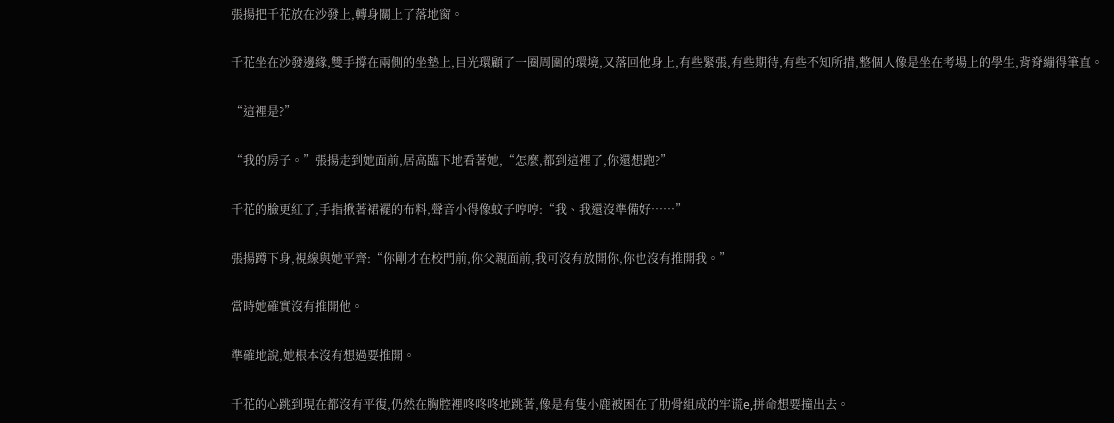張揚把千花放在沙發上,轉身關上了落地窗。

千花坐在沙發邊緣,雙手撐在兩側的坐墊上,目光環顧了一圈周圍的環境,又落回他身上,有些緊張,有些期待,有些不知所措,整個人像是坐在考場上的學生,背脊繃得筆直。

“這裡是?”

“我的房子。”張揚走到她面前,居高臨下地看著她,“怎麼,都到這裡了,你還想跑?”

千花的臉更紅了,手指揪著裙襬的布料,聲音小得像蚊子哼哼:“我、我還沒準備好……”

張揚蹲下身,視線與她平齊:“你剛才在校門前,你父親面前,我可沒有放開你,你也沒有推開我。”

當時她確實沒有推開他。

準確地說,她根本沒有想過要推開。

千花的心跳到現在都沒有平復,仍然在胸腔裡咚咚咚地跳著,像是有隻小鹿被困在了肋骨組成的牢谎e,拼命想要撞出去。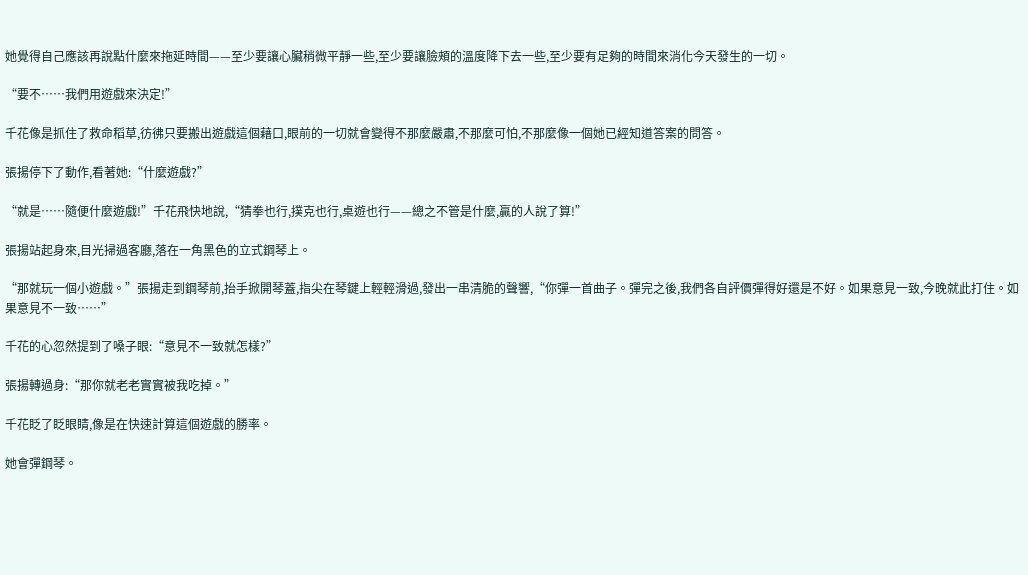她覺得自己應該再說點什麼來拖延時間——至少要讓心臟稍微平靜一些,至少要讓臉頰的溫度降下去一些,至少要有足夠的時間來消化今天發生的一切。

“要不……我們用遊戲來決定!”

千花像是抓住了救命稻草,彷彿只要搬出遊戲這個藉口,眼前的一切就會變得不那麼嚴肅,不那麼可怕,不那麼像一個她已經知道答案的問答。

張揚停下了動作,看著她:“什麼遊戲?”

“就是……隨便什麼遊戲!”千花飛快地說,“猜拳也行,撲克也行,桌遊也行——總之不管是什麼,贏的人說了算!”

張揚站起身來,目光掃過客廳,落在一角黑色的立式鋼琴上。

“那就玩一個小遊戲。”張揚走到鋼琴前,抬手掀開琴蓋,指尖在琴鍵上輕輕滑過,發出一串清脆的聲響,“你彈一首曲子。彈完之後,我們各自評價彈得好還是不好。如果意見一致,今晚就此打住。如果意見不一致……”

千花的心忽然提到了嗓子眼:“意見不一致就怎樣?”

張揚轉過身:“那你就老老實實被我吃掉。”

千花眨了眨眼睛,像是在快速計算這個遊戲的勝率。

她會彈鋼琴。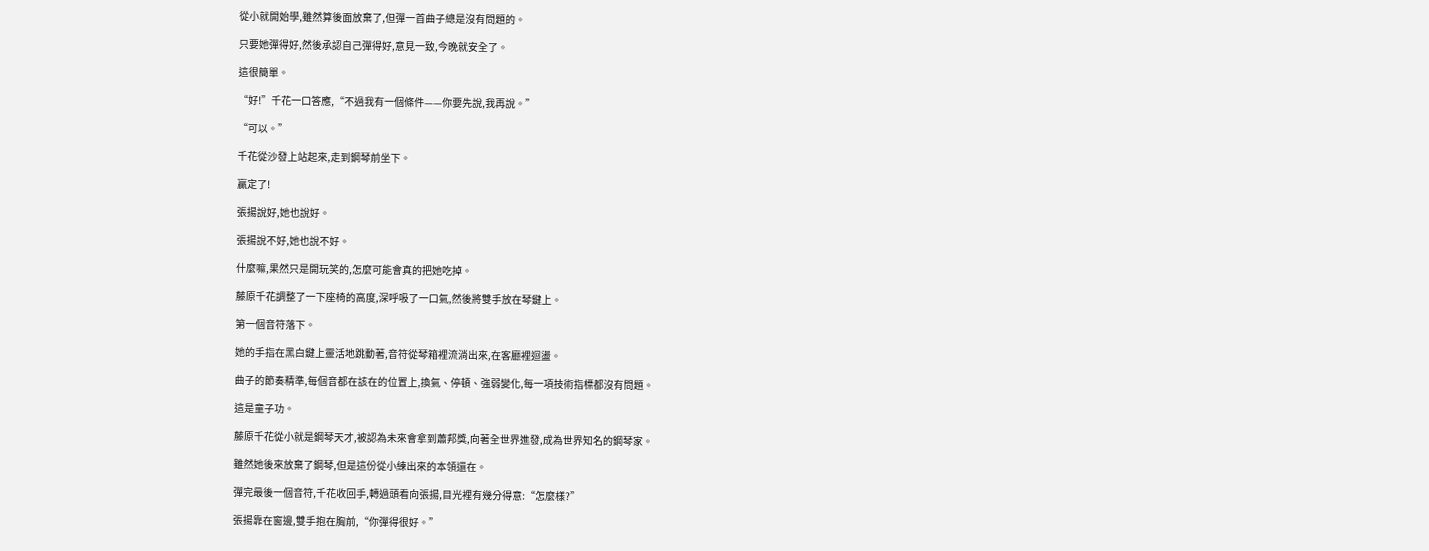從小就開始學,雖然算後面放棄了,但彈一首曲子總是沒有問題的。

只要她彈得好,然後承認自己彈得好,意見一致,今晚就安全了。

這很簡單。

“好!”千花一口答應,“不過我有一個條件——你要先說,我再說。”

“可以。”

千花從沙發上站起來,走到鋼琴前坐下。

贏定了!

張揚說好,她也說好。

張揚說不好,她也說不好。

什麼嘛,果然只是開玩笑的,怎麼可能會真的把她吃掉。

藤原千花調整了一下座椅的高度,深呼吸了一口氣,然後將雙手放在琴鍵上。

第一個音符落下。

她的手指在黑白鍵上靈活地跳動著,音符從琴箱裡流淌出來,在客廳裡迴盪。

曲子的節奏精準,每個音都在該在的位置上,換氣、停頓、強弱變化,每一項技術指標都沒有問題。

這是童子功。

藤原千花從小就是鋼琴天才,被認為未來會拿到蕭邦獎,向著全世界進發,成為世界知名的鋼琴家。

雖然她後來放棄了鋼琴,但是這份從小練出來的本領還在。

彈完最後一個音符,千花收回手,轉過頭看向張揚,目光裡有幾分得意:“怎麼樣?”

張揚靠在窗邊,雙手抱在胸前,“你彈得很好。”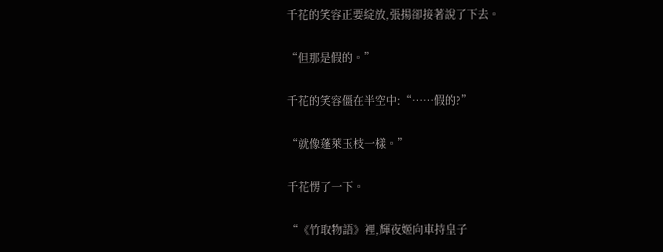千花的笑容正要綻放,張揚卻接著說了下去。

“但那是假的。”

千花的笑容僵在半空中:“……假的?”

“就像蓬萊玉枝一樣。”

千花愣了一下。

“《竹取物語》裡,輝夜姬向車持皇子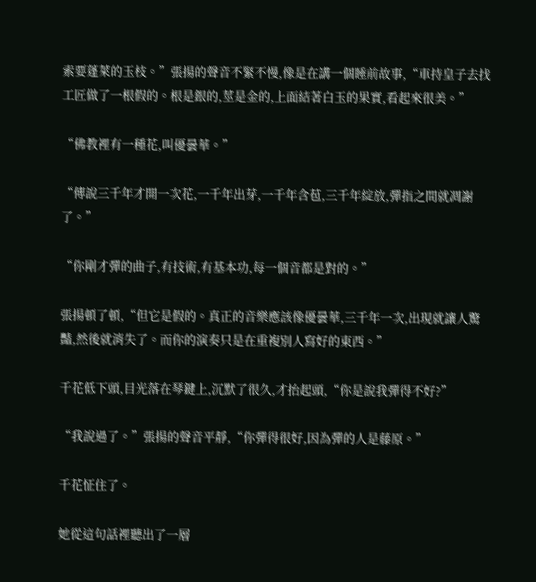索要蓬萊的玉枝。”張揚的聲音不緊不慢,像是在講一個睡前故事,“車持皇子去找工匠做了一根假的。根是銀的,莖是金的,上面結著白玉的果實,看起來很美。”

“佛教裡有一種花,叫優曇華。”

“傳說三千年才開一次花,一千年出芽,一千年含苞,三千年綻放,彈指之間就凋謝了。”

“你剛才彈的曲子,有技術,有基本功,每一個音都是對的。”

張揚頓了頓,“但它是假的。真正的音樂應該像優曇華,三千年一次,出現就讓人驚豔,然後就消失了。而你的演奏只是在重複別人寫好的東西。”

千花低下頭,目光落在琴鍵上,沉默了很久,才抬起頭,“你是說我彈得不好?”

“我說過了。”張揚的聲音平靜,“你彈得很好,因為彈的人是藤原。”

千花怔住了。

她從這句話裡聽出了一層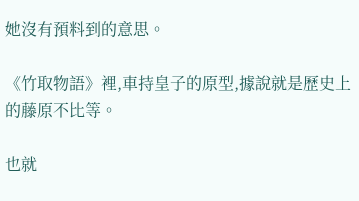她沒有預料到的意思。

《竹取物語》裡,車持皇子的原型,據說就是歷史上的藤原不比等。

也就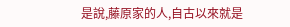是說,藤原家的人,自古以來就是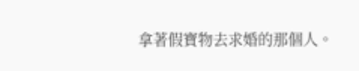拿著假寶物去求婚的那個人。